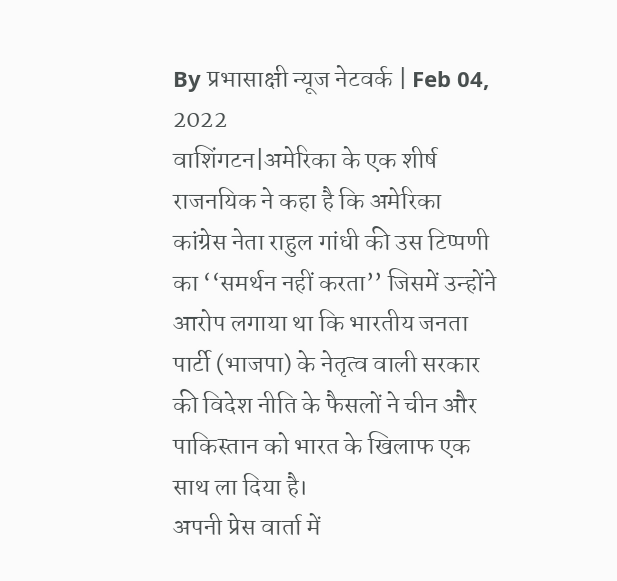By प्रभासाक्षी न्यूज नेटवर्क | Feb 04, 2022
वाशिंगटन|अमेरिका के एक शीर्ष राजनयिक ने कहा है कि अमेरिका कांग्रेस नेता राहुल गांधी की उस टिप्पणी का ‘‘समर्थन नहीं करता’’ जिसमें उन्होंने आरोप लगाया था कि भारतीय जनता पार्टी (भाजपा) के नेतृत्व वाली सरकार की विदेश नीति के फैसलों ने चीन और पाकिस्तान को भारत के खिलाफ एक साथ ला दिया है।
अपनी प्रेस वार्ता में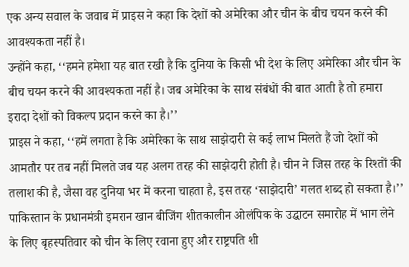एक अन्य सवाल के जवाब में प्राइस ने कहा कि देशों को अमेरिका और चीन के बीच चयन करने की आवश्यकता नहीं है।
उन्होंने कहा, ‘‘हमने हमेशा यह बात रखी है कि दुनिया के किसी भी देश के लिए अमेरिका और चीन के बीच चयन करने की आवश्यकता नहीं है। जब अमेरिका के साथ संबंधों की बात आती है तो हमारा इरादा देशों को विकल्प प्रदान करने का है।’’
प्राइस ने कहा, ‘‘हमें लगता है कि अमेरिका के साथ साझेदारी से कई लाभ मिलते हैं जो देशों को आमतौर पर तब नहीं मिलते जब यह अलग तरह की साझेदारी होती है। चीन ने जिस तरह के रिश्तों की तलाश की है, जैसा वह दुनिया भर में करना चाहता है, इस तरह ‘साझेदारी’ गलत शब्द हो सकता है।’’ पाकिस्तान के प्रधानमंत्री इमरान खान बीजिंग शीतकालीन ओलंपिक के उद्घाटन समारोह में भाग लेने के लिए बृहस्पतिवार को चीन के लिए रवाना हुए और राष्ट्रपति शी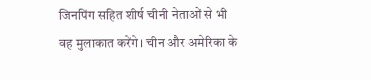जिनपिंग सहित शीर्ष चीनी नेताओं से भी वह मुलाकात करेंगे। चीन और अमेरिका के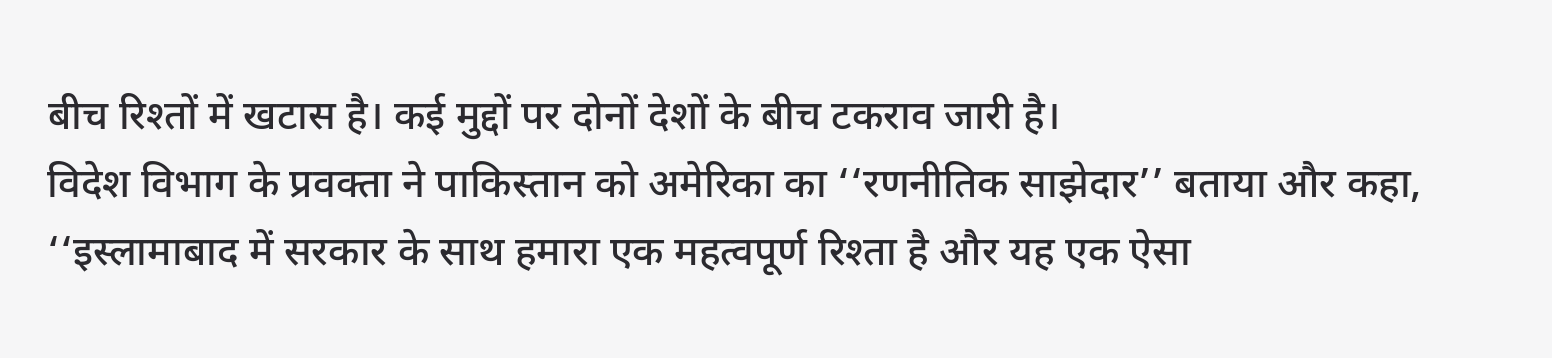बीच रिश्तों में खटास है। कई मुद्दों पर दोनों देशों के बीच टकराव जारी है।
विदेश विभाग के प्रवक्ता ने पाकिस्तान को अमेरिका का ‘‘रणनीतिक साझेदार’’ बताया और कहा, ‘‘इस्लामाबाद में सरकार के साथ हमारा एक महत्वपूर्ण रिश्ता है और यह एक ऐसा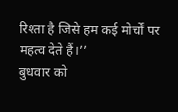रिश्ता है जिसे हम कई मोर्चों पर महत्व देते हैं।’’
बुधवार को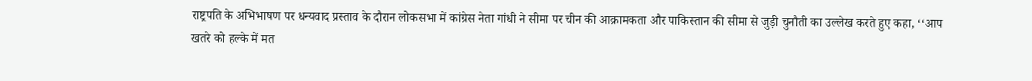राष्ट्रपति के अभिभाषण पर धन्यवाद प्रस्ताव के दौरान लोकसभा में कांग्रेस नेता गांधी ने सीमा पर चीन की आक्रामकता और पाकिस्तान की सीमा से जुड़ी चुनौती का उल्लेख करते हुए कहा, ‘‘आप खतरे को हल्के में मत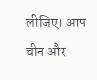लीजिए। आप चीन और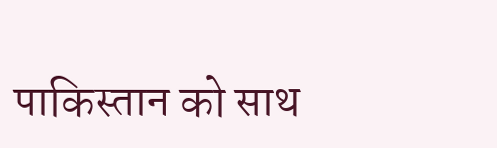पाकिस्तान को साथ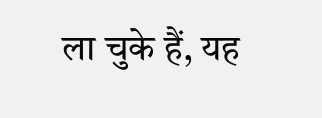ला चुके हैं, यह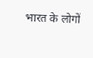भारत के लोगों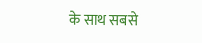के साथ सबसे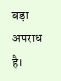बड़ा अपराध है।